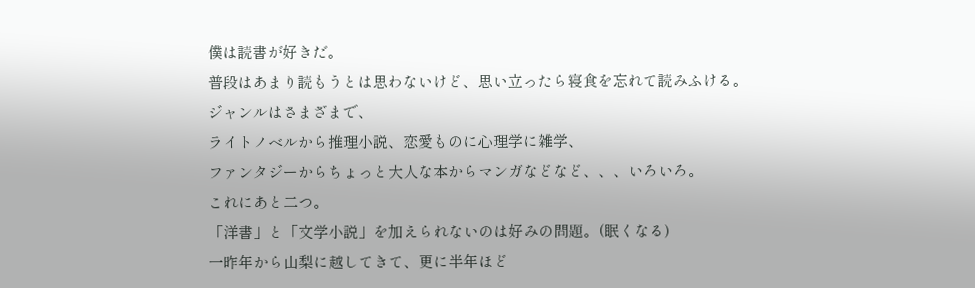僕は読書が好きだ。
普段はあまり読もうとは思わないけど、思い立ったら寝食を忘れて読みふける。
ジャンルはさまざまで、
ライトノベルから推理小説、恋愛ものに心理学に雑学、
ファンタジーからちょっと大人な本からマンガなどなど、、、いろいろ。
これにあと二つ。
「洋書」と「文学小説」を加えられないのは好みの問題。(眠くなる)
一昨年から山梨に越してきて、更に半年ほど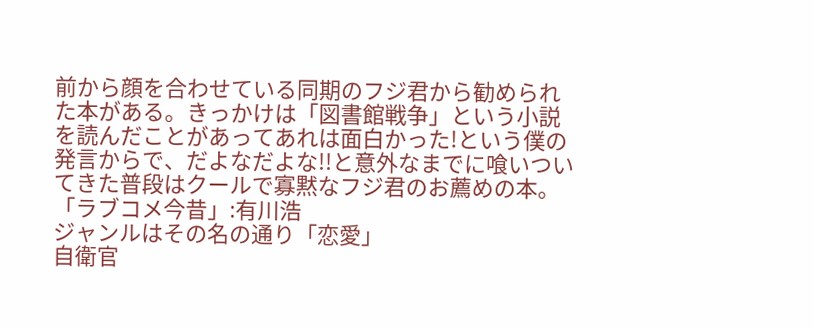前から顔を合わせている同期のフジ君から勧められた本がある。きっかけは「図書館戦争」という小説を読んだことがあってあれは面白かった!という僕の発言からで、だよなだよな!!と意外なまでに喰いついてきた普段はクールで寡黙なフジ君のお薦めの本。
「ラブコメ今昔」:有川浩
ジャンルはその名の通り「恋愛」
自衛官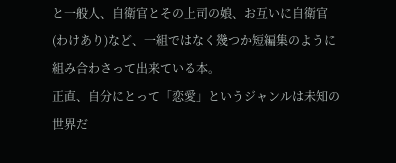と一般人、自衛官とその上司の娘、お互いに自衛官(わけあり)など、一組ではなく幾つか短編集のように組み合わさって出来ている本。
正直、自分にとって「恋愛」というジャンルは未知の世界だ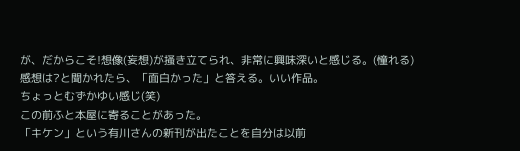が、だからこそ!想像(妄想)が掻き立てられ、非常に興味深いと感じる。(憧れる)
感想は?と聞かれたら、「面白かった」と答える。いい作品。
ちょっとむずかゆい感じ(笑)
この前ふと本屋に寄ることがあった。
「キケン」という有川さんの新刊が出たことを自分は以前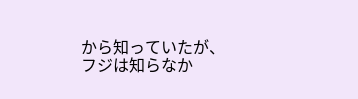から知っていたが、フジは知らなか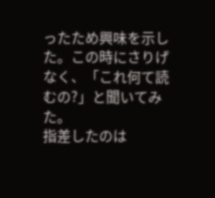ったため興味を示した。この時にさりげなく、「これ何て読むの?」と聞いてみた。
指差したのは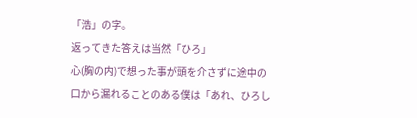「浩」の字。
返ってきた答えは当然「ひろ」
心(胸の内)で想った事が頭を介さずに途中の口から漏れることのある僕は「あれ、ひろし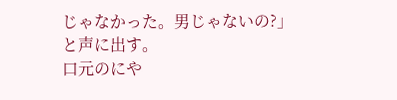じゃなかった。男じゃないの?」と声に出す。
口元のにや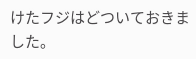けたフジはどついておきました。